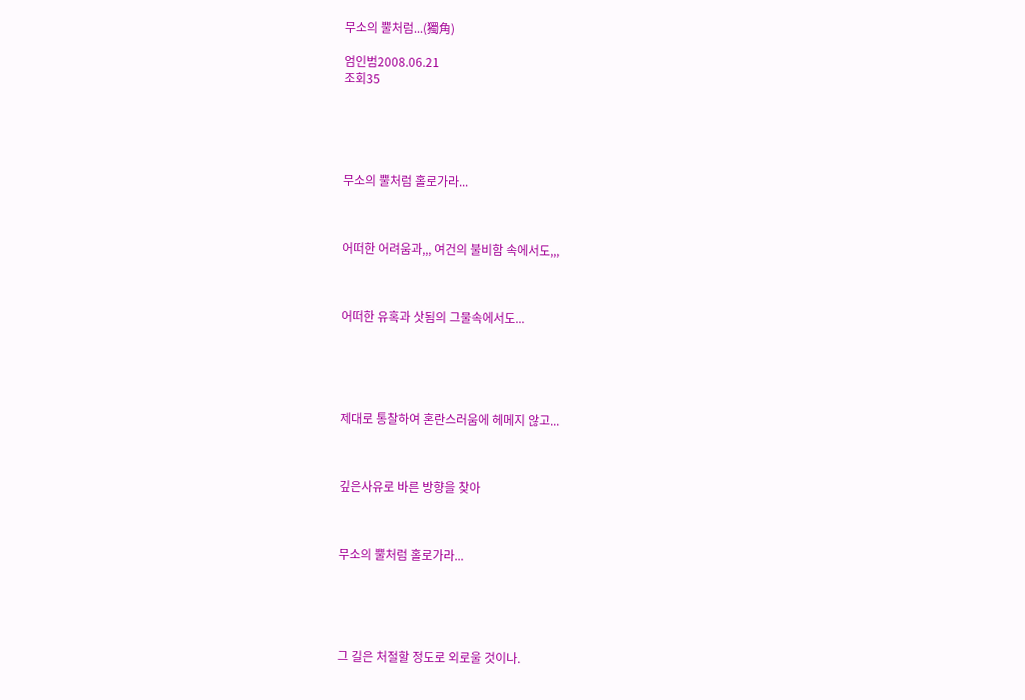무소의 뿔처럼...(獨角)

엄인범2008.06.21
조회35





무소의 뿔처럼 홀로가라...



어떠한 어려움과,,, 여건의 불비함 속에서도,,,



어떠한 유혹과 삿됨의 그물속에서도...





제대로 통찰하여 혼란스러움에 헤메지 않고...



깊은사유로 바른 방향을 찾아



무소의 뿔처럼 홀로가라...





그 길은 처절할 정도로 외로울 것이나.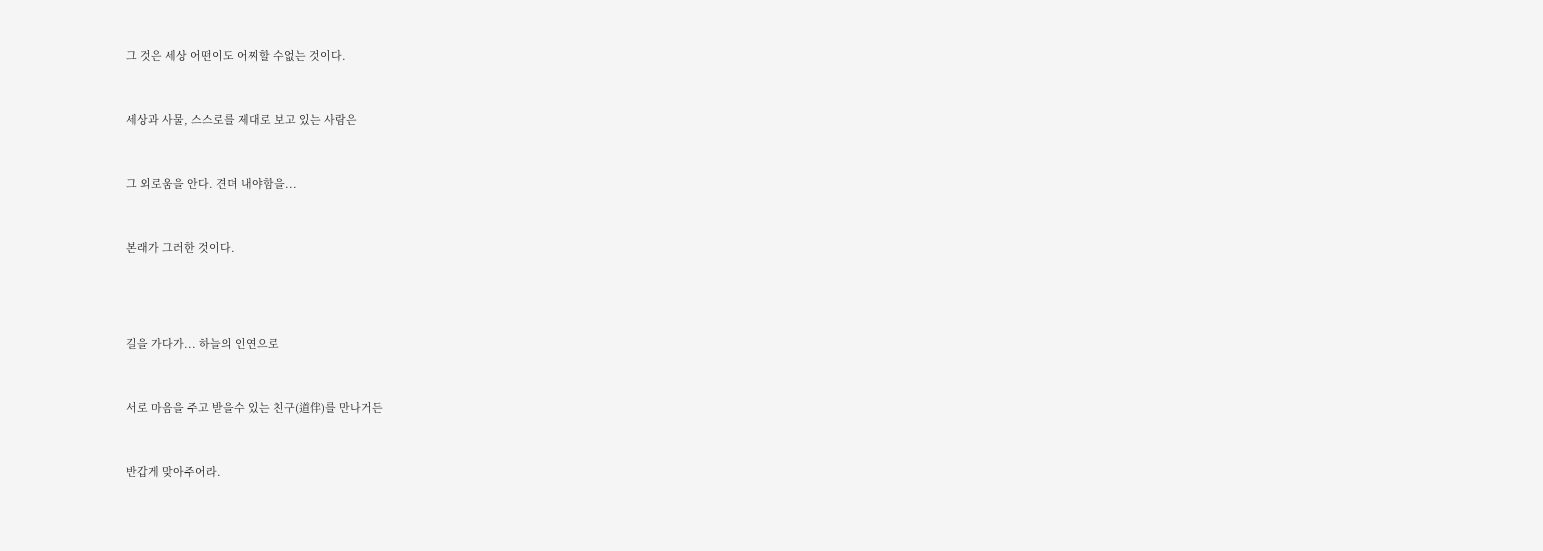그 것은 세상 어떤이도 어찌할 수없는 것이다.



세상과 사물, 스스로를 제대로 보고 있는 사람은



그 외로움을 안다. 견뎌 내야함을...



본래가 그러한 것이다.





길을 가다가... 하늘의 인연으로



서로 마음을 주고 받을수 있는 친구(道伴)를 만나거든



반갑게 맞아주어라.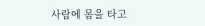사람에 몸을 타고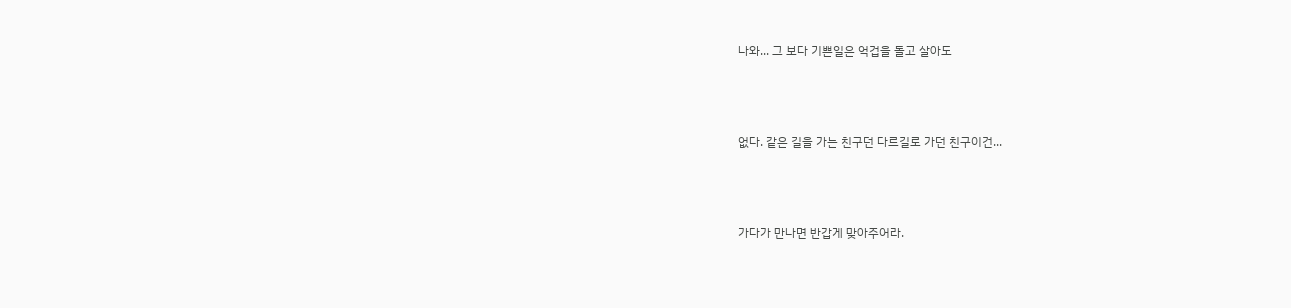나와... 그 보다 기쁜일은 억겁을 돌고 살아도



없다. 같은 길을 가는 친구던 다르길로 가던 친구이건...



가다가 만나면 반갑게 맞아주어라.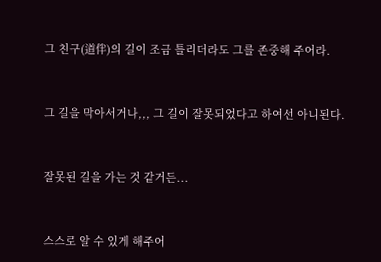그 친구(道伴)의 길이 조금 틀리더라도 그를 존중해 주어라.



그 길을 막아서거나,,, 그 길이 잘못되었다고 하여선 아니된다.



잘못된 길을 가는 것 같거든...



스스로 알 수 있게 해주어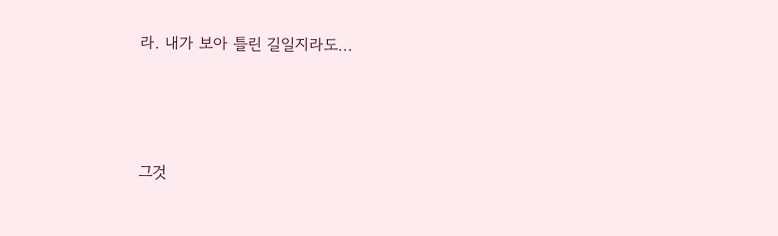라. 내가 보아 틀린 길일지라도...



그것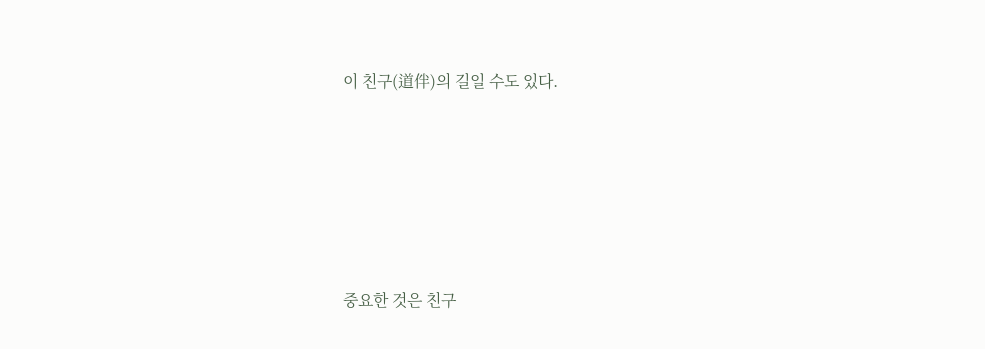이 친구(道伴)의 길일 수도 있다.







중요한 것은 친구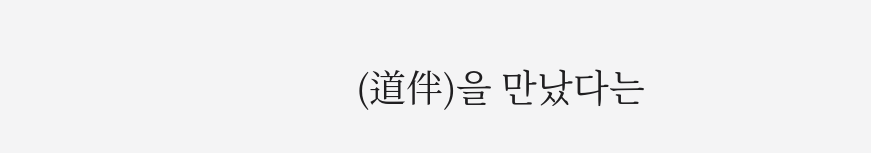(道伴)을 만났다는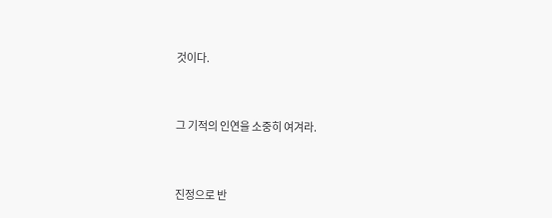것이다.



그 기적의 인연을 소중히 여겨라.



진정으로 반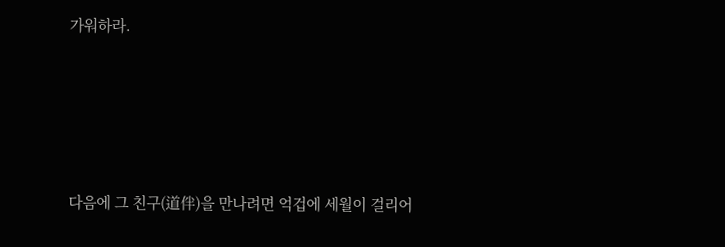가워하라.





다음에 그 친구(道伴)을 만나려면 억겁에 세월이 걸리어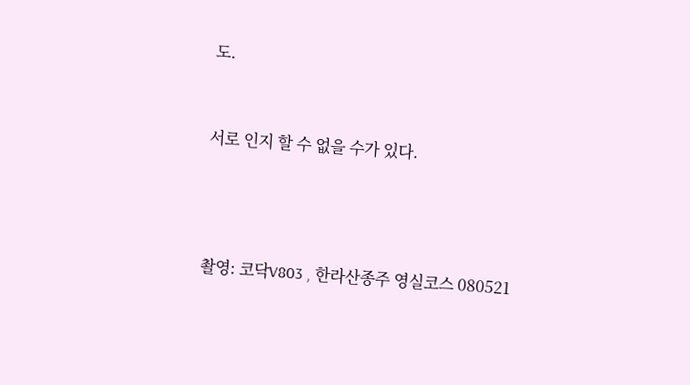도.



서로 인지 할 수 없을 수가 있다.





촬영: 코닥V803 , 한라산종주 영실코스 080521